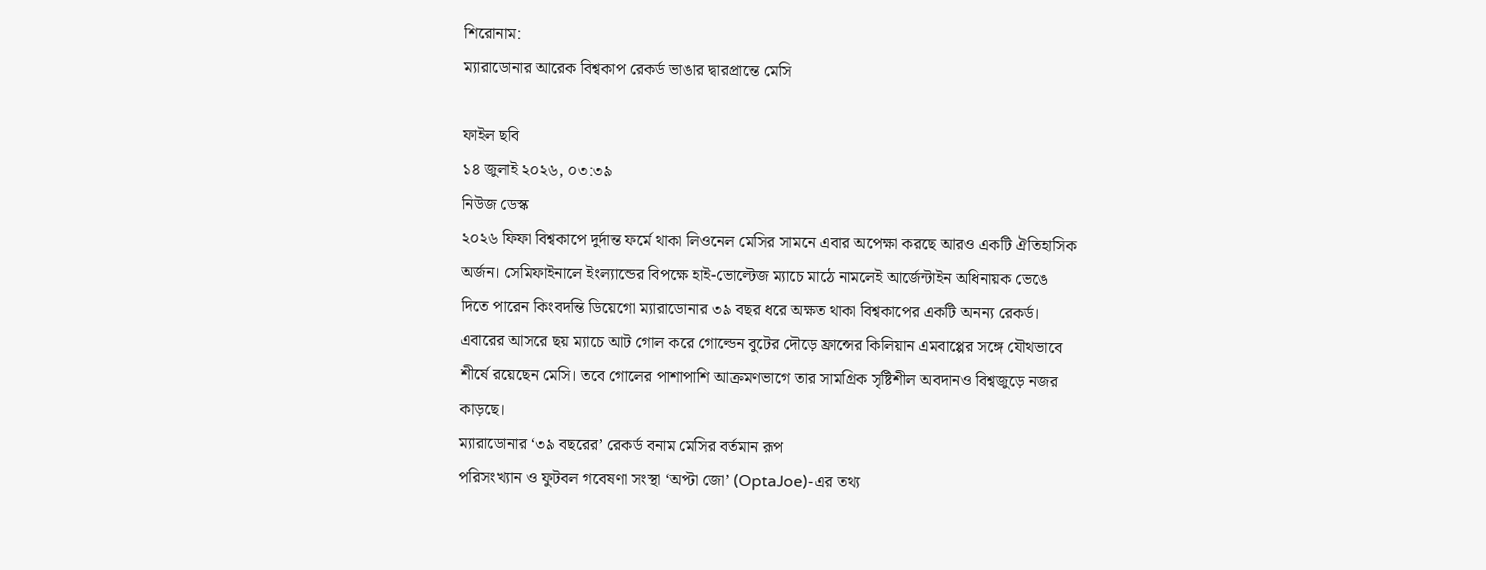শিরোনাম:
ম্যারাডোনার আরেক বিশ্বকাপ রেকর্ড ভাঙার দ্বারপ্রান্তে মেসি

ফাইল ছবি
১৪ জুলাই ২০২৬, ০৩:৩৯
নিউজ ডেস্ক
২০২৬ ফিফা বিশ্বকাপে দুর্দান্ত ফর্মে থাকা লিওনেল মেসির সামনে এবার অপেক্ষা করছে আরও একটি ঐতিহাসিক অর্জন। সেমিফাইনালে ইংল্যান্ডের বিপক্ষে হাই-ভোল্টেজ ম্যাচে মাঠে নামলেই আর্জেন্টাইন অধিনায়ক ভেঙে দিতে পারেন কিংবদন্তি ডিয়েগো ম্যারাডোনার ৩৯ বছর ধরে অক্ষত থাকা বিশ্বকাপের একটি অনন্য রেকর্ড।
এবারের আসরে ছয় ম্যাচে আট গোল করে গোল্ডেন বুটের দৌড়ে ফ্রান্সের কিলিয়ান এমবাপ্পের সঙ্গে যৌথভাবে শীর্ষে রয়েছেন মেসি। তবে গোলের পাশাপাশি আক্রমণভাগে তার সামগ্রিক সৃষ্টিশীল অবদানও বিশ্বজুড়ে নজর কাড়ছে।
ম্যারাডোনার ‘৩৯ বছরের’ রেকর্ড বনাম মেসির বর্তমান রূপ
পরিসংখ্যান ও ফুটবল গবেষণা সংস্থা ‘অপ্টা জো’ (OptaJoe)-এর তথ্য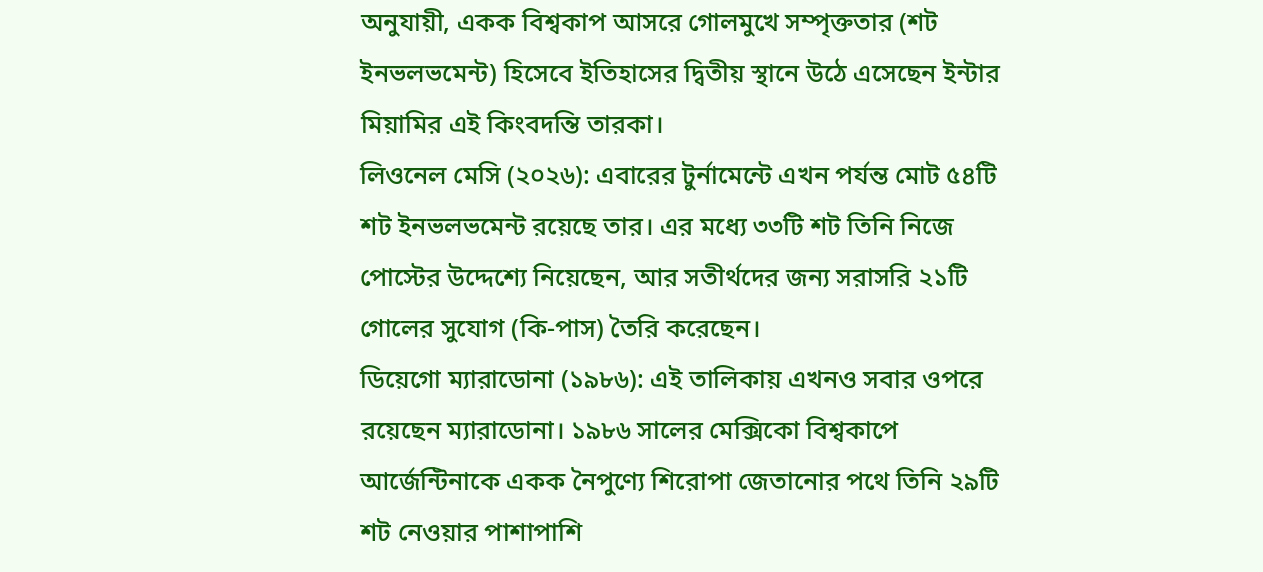অনুযায়ী, একক বিশ্বকাপ আসরে গোলমুখে সম্পৃক্ততার (শট ইনভলভমেন্ট) হিসেবে ইতিহাসের দ্বিতীয় স্থানে উঠে এসেছেন ইন্টার মিয়ামির এই কিংবদন্তি তারকা।
লিওনেল মেসি (২০২৬): এবারের টুর্নামেন্টে এখন পর্যন্ত মোট ৫৪টি শট ইনভলভমেন্ট রয়েছে তার। এর মধ্যে ৩৩টি শট তিনি নিজে পোস্টের উদ্দেশ্যে নিয়েছেন, আর সতীর্থদের জন্য সরাসরি ২১টি গোলের সুযোগ (কি-পাস) তৈরি করেছেন।
ডিয়েগো ম্যারাডোনা (১৯৮৬): এই তালিকায় এখনও সবার ওপরে রয়েছেন ম্যারাডোনা। ১৯৮৬ সালের মেক্সিকো বিশ্বকাপে আর্জেন্টিনাকে একক নৈপুণ্যে শিরোপা জেতানোর পথে তিনি ২৯টি শট নেওয়ার পাশাপাশি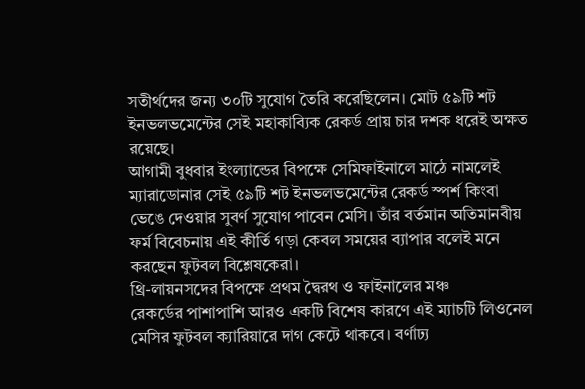সতীর্থদের জন্য ৩০টি সুযোগ তৈরি করেছিলেন। মোট ৫৯টি শট ইনভলভমেন্টের সেই মহাকাব্যিক রেকর্ড প্রায় চার দশক ধরেই অক্ষত রয়েছে।
আগামী বুধবার ইংল্যান্ডের বিপক্ষে সেমিফাইনালে মাঠে নামলেই ম্যারাডোনার সেই ৫৯টি শট ইনভলভমেন্টের রেকর্ড স্পর্শ কিংবা ভেঙে দেওয়ার সুবর্ণ সুযোগ পাবেন মেসি। তাঁর বর্তমান অতিমানবীয় ফর্ম বিবেচনায় এই কীর্তি গড়া কেবল সময়ের ব্যাপার বলেই মনে করছেন ফুটবল বিশ্লেষকেরা।
থ্রি-লায়নসদের বিপক্ষে প্রথম দ্বৈরথ ও ফাইনালের মঞ্চ
রেকর্ডের পাশাপাশি আরও একটি বিশেষ কারণে এই ম্যাচটি লিওনেল মেসির ফুটবল ক্যারিয়ারে দাগ কেটে থাকবে। বর্ণাঢ্য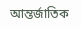আন্তর্জাতিক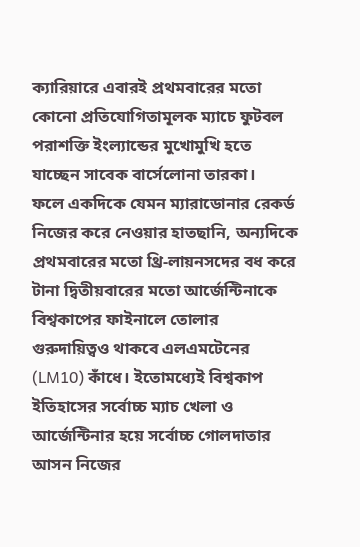ক্যারিয়ারে এবারই প্রথমবারের মতো কোনো প্রতিযোগিতামূলক ম্যাচে ফুটবল পরাশক্তি ইংল্যান্ডের মুখোমুখি হতে যাচ্ছেন সাবেক বার্সেলোনা তারকা।
ফলে একদিকে যেমন ম্যারাডোনার রেকর্ড নিজের করে নেওয়ার হাতছানি, অন্যদিকে প্রথমবারের মতো থ্রি-লায়নসদের বধ করে টানা দ্বিতীয়বারের মতো আর্জেন্টিনাকে বিশ্বকাপের ফাইনালে তোলার গুরুদায়িত্বও থাকবে এলএমটেনের (LM10) কাঁধে। ইতোমধ্যেই বিশ্বকাপ ইতিহাসের সর্বোচ্চ ম্যাচ খেলা ও আর্জেন্টিনার হয়ে সর্বোচ্চ গোলদাতার আসন নিজের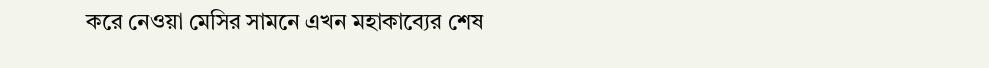করে নেওয়া মেসির সামনে এখন মহাকাব্যের শেষ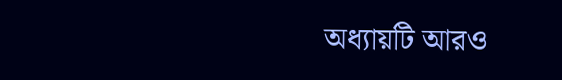অধ্যায়টি আরও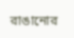রাঙানোর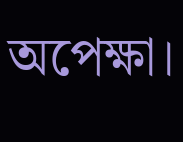অপেক্ষা।